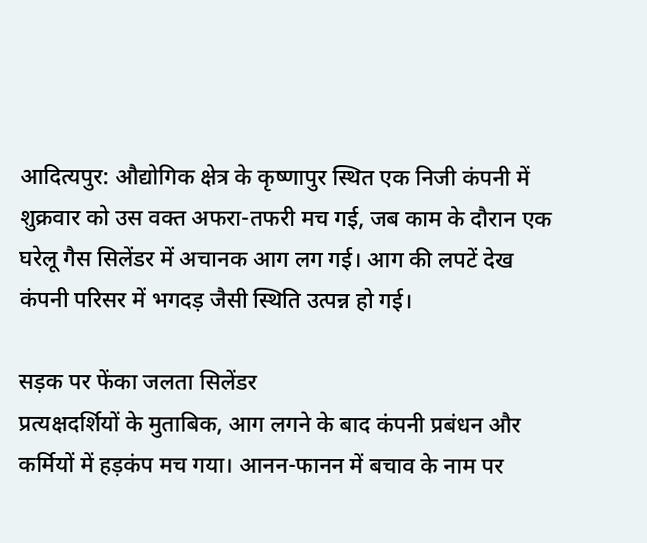आदित्यपुर: औद्योगिक क्षेत्र के कृष्णापुर स्थित एक निजी कंपनी में शुक्रवार को उस वक्त अफरा-तफरी मच गई, जब काम के दौरान एक घरेलू गैस सिलेंडर में अचानक आग लग गई। आग की लपटें देख कंपनी परिसर में भगदड़ जैसी स्थिति उत्पन्न हो गई।

सड़क पर फेंका जलता सिलेंडर
प्रत्यक्षदर्शियों के मुताबिक, आग लगने के बाद कंपनी प्रबंधन और कर्मियों में हड़कंप मच गया। आनन-फानन में बचाव के नाम पर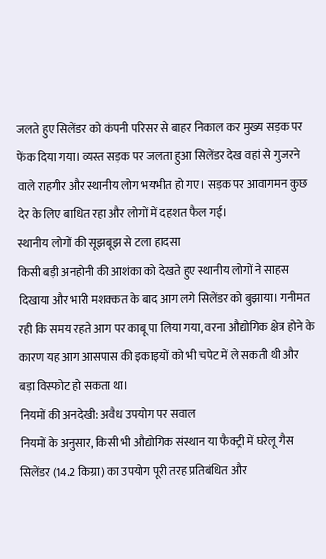जलते हुए सिलेंडर को कंपनी परिसर से बाहर निकाल कर मुख्य सड़क पर फेंक दिया गया। व्यस्त सड़क पर जलता हुआ सिलेंडर देख वहां से गुजरने वाले राहगीर और स्थानीय लोग भयभीत हो गए। सड़क पर आवागमन कुछ देर के लिए बाधित रहा और लोगों में दहशत फैल गई।
स्थानीय लोगों की सूझबूझ से टला हादसा
किसी बड़ी अनहोनी की आशंका को देखते हुए स्थानीय लोगों ने साहस दिखाया और भारी मशक्कत के बाद आग लगे सिलेंडर को बुझाया। गनीमत रही कि समय रहते आग पर काबू पा लिया गया, वरना औद्योगिक क्षेत्र होने के कारण यह आग आसपास की इकाइयों को भी चपेट में ले सकती थी और बड़ा विस्फोट हो सकता था।
नियमों की अनदेखी: अवैध उपयोग पर सवाल
नियमों के अनुसार, किसी भी औद्योगिक संस्थान या फैक्ट्री में घरेलू गैस सिलेंडर (14.2 किग्रा) का उपयोग पूरी तरह प्रतिबंधित और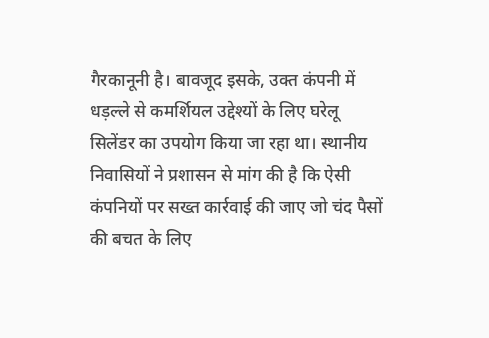गैरकानूनी है। बावजूद इसके, उक्त कंपनी में धड़ल्ले से कमर्शियल उद्देश्यों के लिए घरेलू सिलेंडर का उपयोग किया जा रहा था। स्थानीय निवासियों ने प्रशासन से मांग की है कि ऐसी कंपनियों पर सख्त कार्रवाई की जाए जो चंद पैसों की बचत के लिए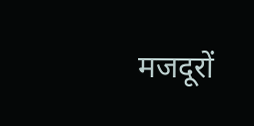मजदूरों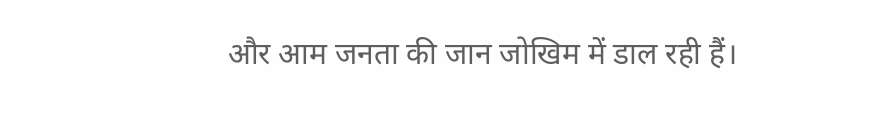और आम जनता की जान जोखिम में डाल रही हैं।